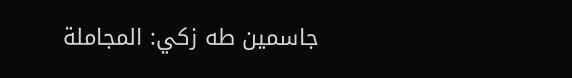جاسمين طه زكي: المجاملة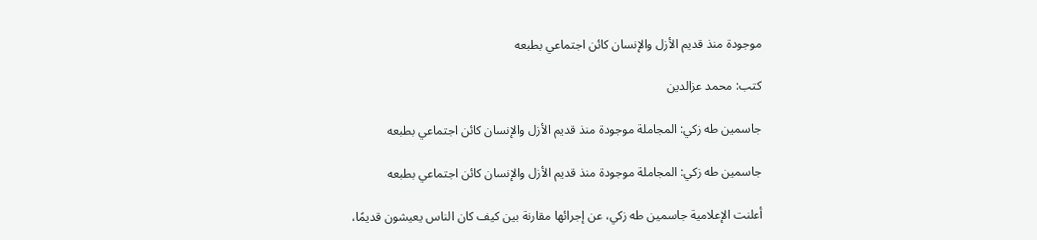موجودة منذ قديم الأزل والإنسان كائن اجتماعي بطبعه

كتب: محمد عزالدين

جاسمين طه زكي: المجاملة موجودة منذ قديم الأزل والإنسان كائن اجتماعي بطبعه

جاسمين طه زكي: المجاملة موجودة منذ قديم الأزل والإنسان كائن اجتماعي بطبعه

أعلنت الإعلامية جاسمين طه زكي، عن إجرائها مقارنة بين كيف كان الناس يعيشون قديمًا،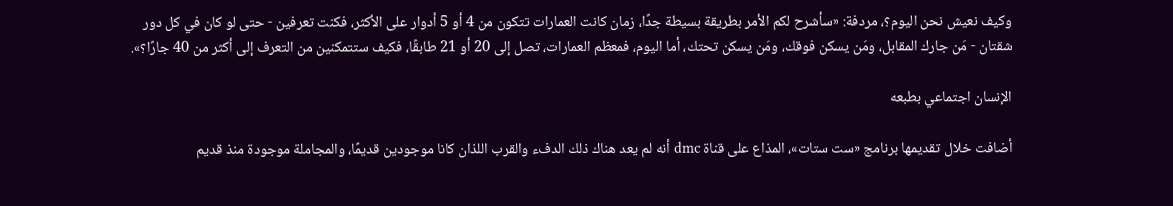وكيف نعيش نحن اليوم؟، مردفة: «سأشرح لكم الأمر بطريقة بسيطة جدًا، زمان كانت العمارات تتكون من 4 أو 5 أدوار على الأكثر، فكنت تعرفين - حتى لو كان في كل دور شقتان - مَن جارك المقابل، ومَن يسكن فوقك، ومَن يسكن تحتك، أما اليوم، فمعظم العمارات، تصل إلى 20 أو 21 طابقًا، فكيف ستتمكنين من التعرف إلى أكثر من 40 جارًا؟».

الإنسان اجتماعي بطبعه

أضافت خلال تقديمها برنامج «ست ستات»، المذاع على قناة dmc أنه لم يعد هناك ذلك الدفء والقرب اللذان كانا موجودين قديمًا، والمجاملة موجودة منذ قديم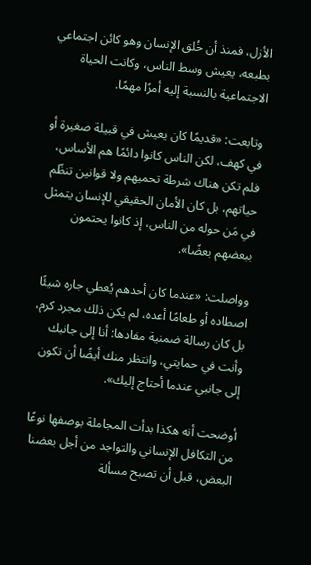الأزل، فمنذ أن خُلق الإنسان وهو كائن اجتماعي بطبعه، يعيش وسط الناس، وكانت الحياة الاجتماعية بالنسبة إليه أمرًا مهمًا.

وتابعت: «قديمًا كان يعيش في قبيلة صغيرة أو في كهف، لكن الناس كانوا دائمًا هم الأساس، فلم تكن هناك شرطة تحميهم ولا قوانين تنظّم حياتهم، بل كان الأمان الحقيقي للإنسان يتمثل في مَن حوله من الناس، إذ كانوا يحتمون ببعضهم بعضًا».

وواصلت: «عندما كان أحدهم يُعطي جاره شيئًا اصطاده أو طعامًا أعده، لم يكن ذلك مجرد كرم، بل كان رسالة ضمنية مفادها: أنا إلى جانبك وأنت في حمايتي، وانتظر منك أيضًا أن تكون إلى جانبي عندما أحتاج إليك».

أوضحت أنه هكذا بدأت المجاملة بوصفها نوعًا من التكافل الإنساني والتواجد من أجل بعضنا البعض، قبل أن تصبح مسألة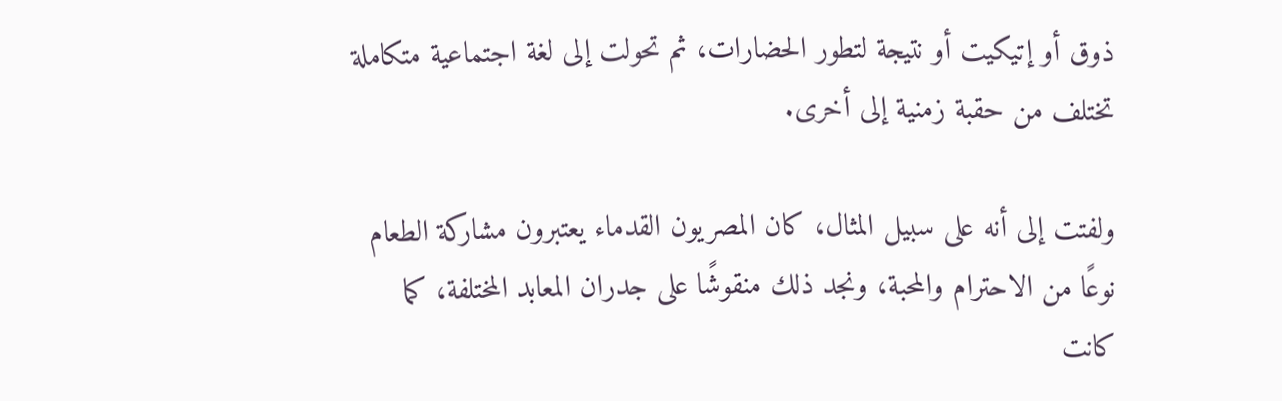ذوق أو إتيكيت أو نتيجة لتطور الحضارات، ثم تحولت إلى لغة اجتماعية متكاملة تختلف من حقبة زمنية إلى أخرى.

ولفتت إلى أنه على سبيل المثال، كان المصريون القدماء يعتبرون مشاركة الطعام نوعًا من الاحترام والمحبة، ونجد ذلك منقوشًا على جدران المعابد المختلفة، كما كانت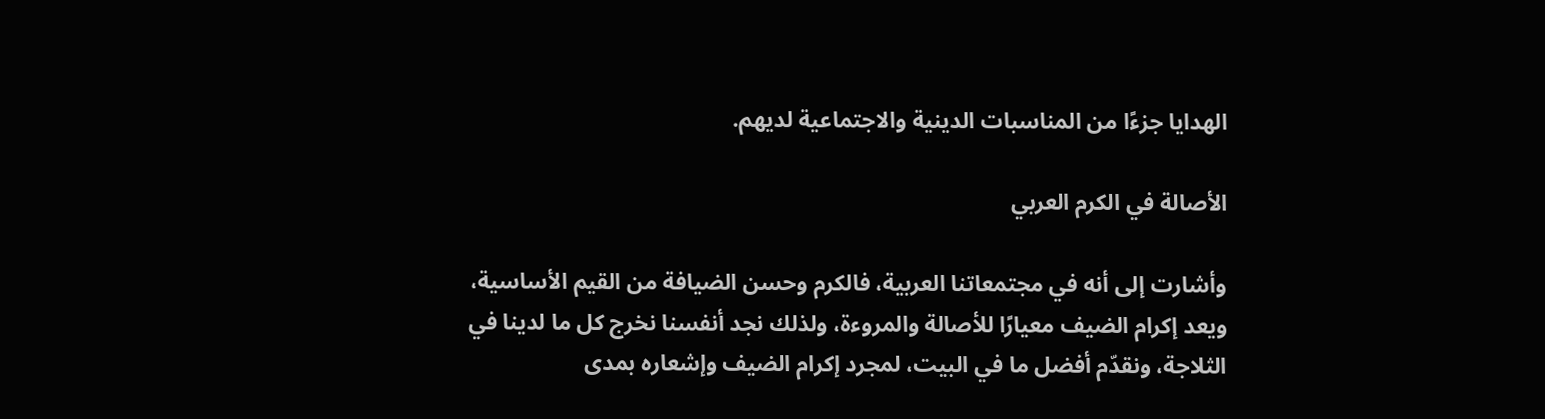الهدايا جزءًا من المناسبات الدينية والاجتماعية لديهم.

الأصالة في الكرم العربي

وأشارت إلى أنه في مجتمعاتنا العربية، فالكرم وحسن الضيافة من القيم الأساسية، ويعد إكرام الضيف معيارًا للأصالة والمروءة، ولذلك نجد أنفسنا نخرج كل ما لدينا في الثلاجة، ونقدّم أفضل ما في البيت، لمجرد إكرام الضيف وإشعاره بمدى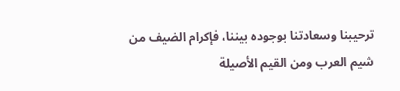ترحيبنا وسعادتنا بوجوده بيننا، فإكرام الضيف من شيم العرب ومن القيم الأصيلة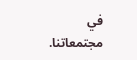في مجتمعاتنا.